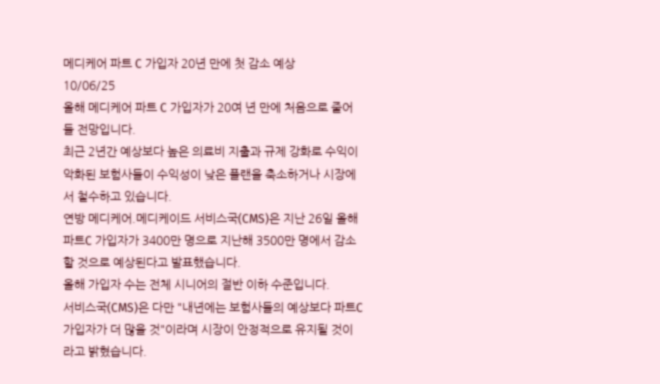메디케어 파트 C 가입자 20년 만에 첫 감소 예상
10/06/25
올해 메디케어 파트 C 가입자가 20여 년 만에 처음으로 줄어들 전망입니다.
최근 2년간 예상보다 높은 의료비 지출과 규제 강화로 수익이 악화된 보험사들이 수익성이 낮은 플랜을 축소하거나 시장에서 철수하고 있습니다.
연방 메디케어.메디케이드 서비스국(CMS)은 지난 26일 올해 파트C 가입자가 3400만 명으로 지난해 3500만 명에서 감소할 것으로 예상된다고 발표했습니다.
올해 가입자 수는 전체 시니어의 절반 이하 수준입니다.
서비스국(CMS)은 다만 "내년에는 보험사들의 예상보다 파트C 가입자가 더 많을 것"이라며 시장이 안정적으로 유지될 것이라고 밝혔습니다.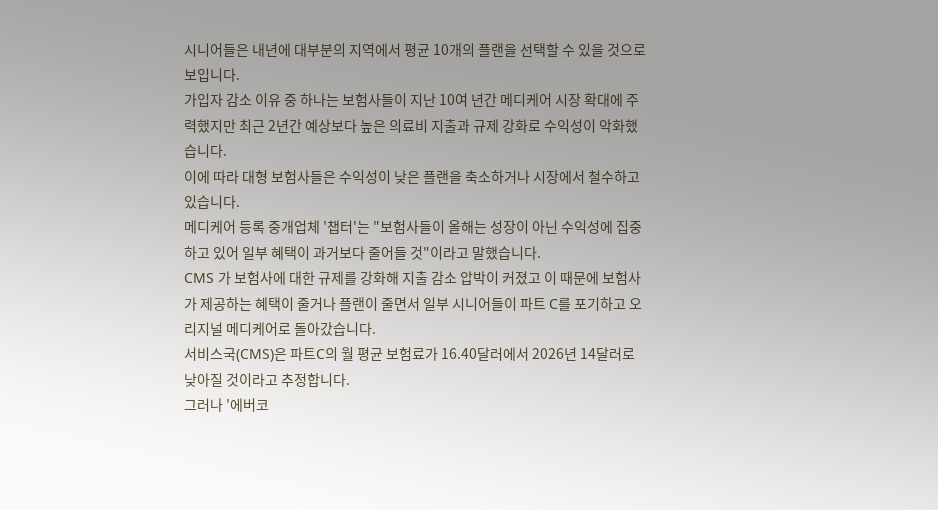시니어들은 내년에 대부분의 지역에서 평균 10개의 플랜을 선택할 수 있을 것으로 보입니다.
가입자 감소 이유 중 하나는 보험사들이 지난 10여 년간 메디케어 시장 확대에 주력했지만 최근 2년간 예상보다 높은 의료비 지출과 규제 강화로 수익성이 악화했습니다.
이에 따라 대형 보험사들은 수익성이 낮은 플랜을 축소하거나 시장에서 철수하고 있습니다.
메디케어 등록 중개업체 '챕터'는 "보험사들이 올해는 성장이 아닌 수익성에 집중하고 있어 일부 혜택이 과거보다 줄어들 것"이라고 말했습니다.
CMS 가 보험사에 대한 규제를 강화해 지출 감소 압박이 커졌고 이 때문에 보험사가 제공하는 혜택이 줄거나 플랜이 줄면서 일부 시니어들이 파트 C를 포기하고 오리지널 메디케어로 돌아갔습니다.
서비스국(CMS)은 파트C의 월 평균 보험료가 16.40달러에서 2026년 14달러로 낮아질 것이라고 추정합니다.
그러나 '에버코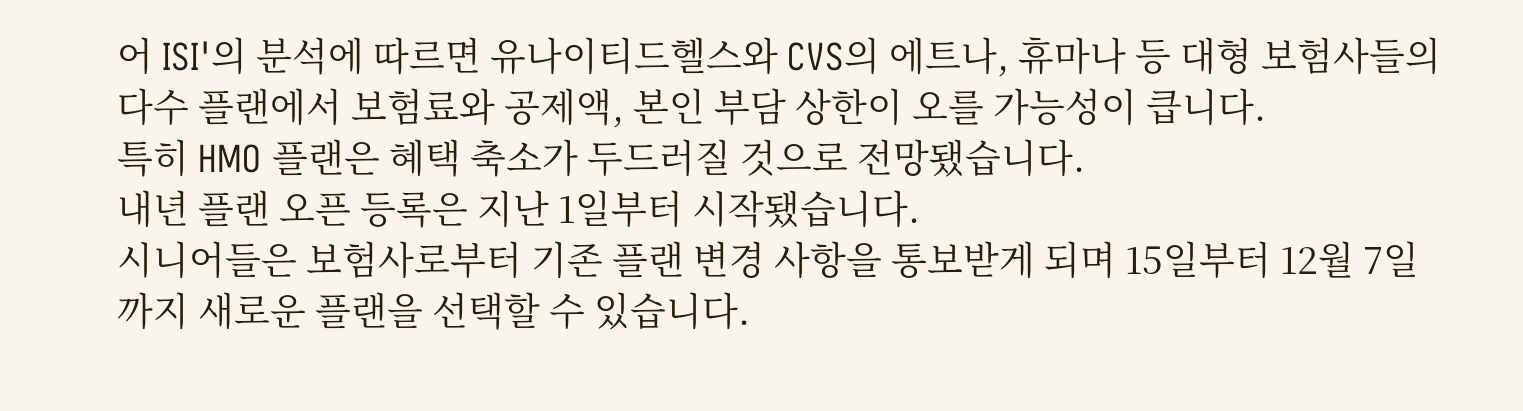어 ISI'의 분석에 따르면 유나이티드헬스와 CVS의 에트나, 휴마나 등 대형 보험사들의 다수 플랜에서 보험료와 공제액, 본인 부담 상한이 오를 가능성이 큽니다.
특히 HMO 플랜은 혜택 축소가 두드러질 것으로 전망됐습니다.
내년 플랜 오픈 등록은 지난 1일부터 시작됐습니다.
시니어들은 보험사로부터 기존 플랜 변경 사항을 통보받게 되며 15일부터 12월 7일까지 새로운 플랜을 선택할 수 있습니다.